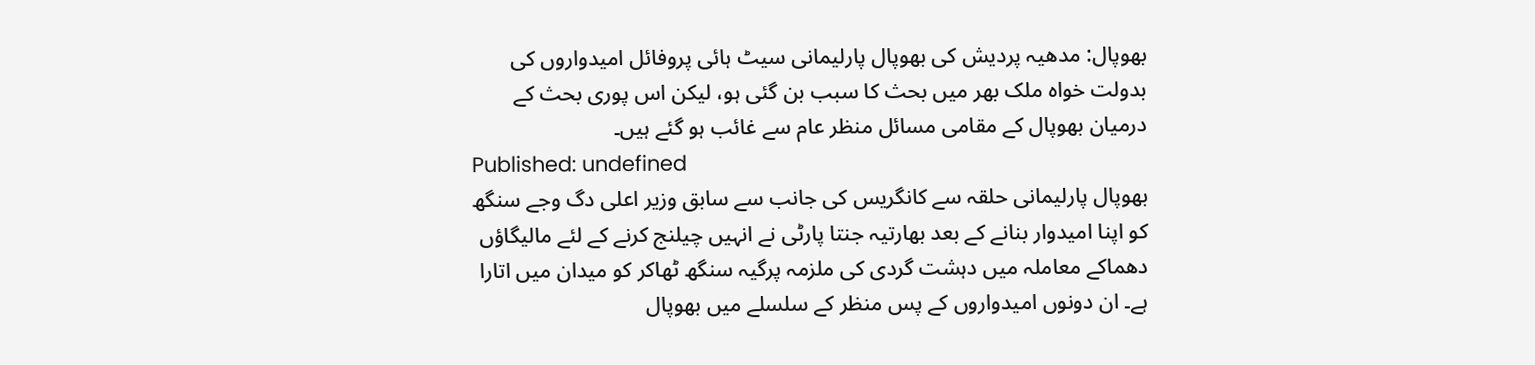بھوپال: مدھیہ پردیش کی بھوپال پارلیمانی سیٹ ہائی پروفائل امیدواروں کی بدولت خواہ ملک بھر میں بحث کا سبب بن گئی ہو، لیکن اس پوری بحث کے درمیان بھوپال کے مقامی مسائل منظر عام سے غائب ہو گئے ہیں۔
Published: undefined
بھوپال پارلیمانی حلقہ سے کانگریس کی جانب سے سابق وزیر اعلی دگ وجے سنگھ کو اپنا امیدوار بنانے کے بعد بھارتیہ جنتا پارٹی نے انہیں چیلنج کرنے کے لئے مالیگاؤں دھماکے معاملہ میں دہشت گردی کی ملزمہ پرگیہ سنگھ ٹھاکر کو میدان میں اتارا ہے۔ ان دونوں امیدواروں کے پس منظر کے سلسلے میں بھوپال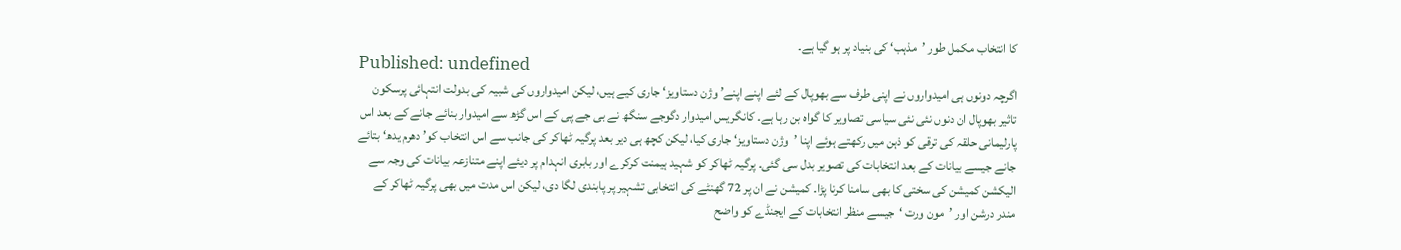کا انتخاب مکمل طور ’مذہب‘ کی بنیاد پر ہو گیا ہے۔
Published: undefined
اگرچہ دونوں ہی امیدواروں نے اپنی طرف سے بھوپال کے لئے اپنے اپنے’ وژن دستاویز‘ جاری کیے ہیں، لیکن امیدواروں کی شبیہ کی بدولت انتہائی پرسکون تاثیر بھوپال ان دنوں نئی نئی سیاسی تصاویر کا گواہ بن رہا ہے۔ کانگریس امیدوار دگوجے سنگھ نے بی جے پی کے اس گڑھ سے امیدوار بنائے جانے کے بعد اس پارلیمانی حلقہ کی ترقی کو ذہن میں رکھتے ہوئے اپنا ’وژن دستاویز‘ جاری کیا، لیکن کچھ ہی دیر بعد پرگیہ ٹھاکر کی جانب سے اس انتخاب کو’ دھرم یدھ‘ بتائے جانے جیسے بیانات کے بعد انتخابات کی تصویر بدل سی گئی۔ پرگیہ ٹھاکر کو شہید ہیمنت کرکرے اور بابری انہدام پر دیئے اپنے متنازعہ بیانات کی وجہ سے الیکشن کمیشن کی سختی کا بھی سامنا کرنا پڑا۔ کمیشن نے ان پر 72 گھنٹے کی انتخابی تشہیر پر پابندی لگا دی، لیکن اس مدت میں بھی پرگیہ ٹھاکر کے مندر درشن اور ’مون ورت ‘جیسے منظر انتخابات کے ایجنڈے کو واضح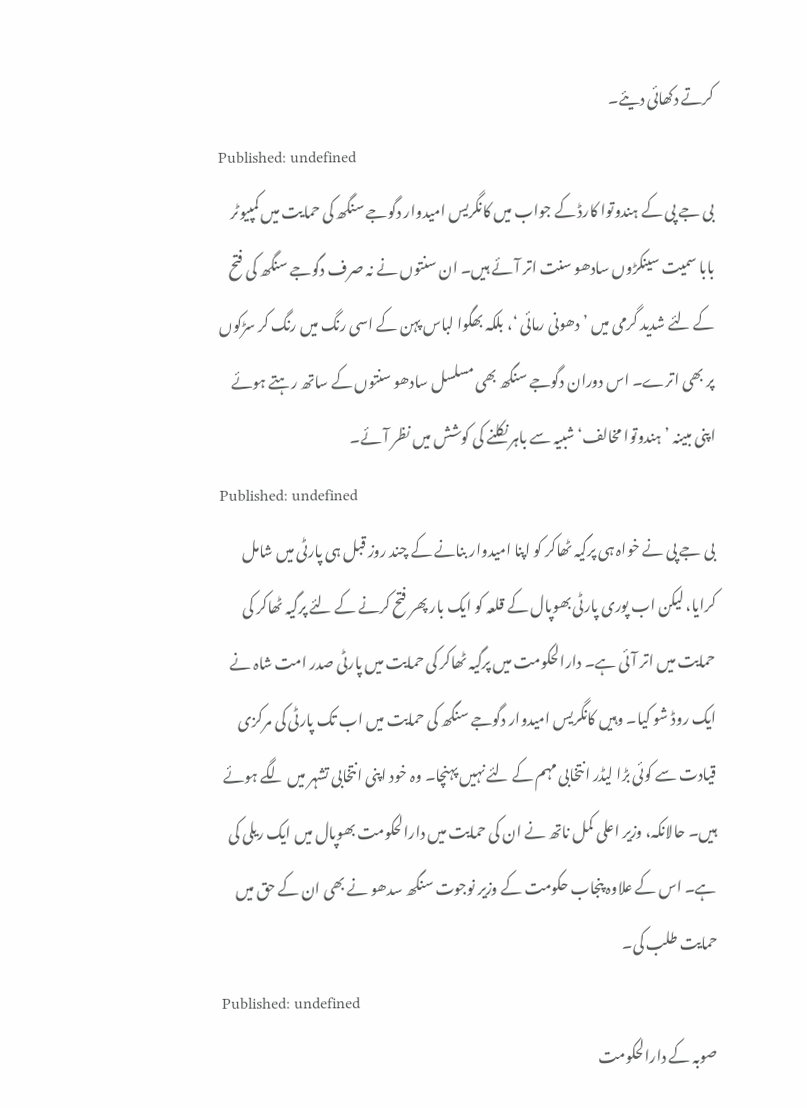کرتے دکھائی دیئے۔
Published: undefined
بی جے پی کے ہندوتوا کارڈ کے جواب میں کانگریس امیدوار دگوجے سنگھ کی حمایت میں کمپیوٹر بابا سمیت سینکڑوں سادھو سنت اتر آئے ہیں۔ ان سنتوں نے نہ صرف دگوجے سنگھ کی فتح کے لئے شدید گرمی میں ’دھونی رمائی ‘، بلکہ بھگوا لباس پہن کے اسی رنگ میں رنگ کر سڑکوں پر بھی اترے۔ اس دوران دگوجے سنگھ بھی مسلسل سادھو سنتوں کے ساتھ رہتے ہوئے اپنی مبینہ ’ہندوتوا مخالف‘ شبیہ سے باہر نکلنے کی کوشش میں نظر آئے۔
Published: undefined
بی جے پی نے خواہ ہی پرگیہ ٹھاکر کو اپنا امیدوار بنانے کے چند روز قبل ہی پارٹی میں شامل کرایا، لیکن اب پوری پارٹی بھوپال کے قلعہ کو ایک بار پھر فتح کرنے کے لئے پرگیہ ٹھاکر کی حمایت میں اتر آئی ہے۔ دارالحکومت میں پرگیہ ٹھاکر کی حمایت میں پارٹی صدر امت شاہ نے ایک روڈ شو کیا۔ وہیں کانگریس امیدوار دگوجے سنگھ کی حمایت میں اب تک پارٹی کی مرکزی قیادت سے کوئی بڑا لیڈر انتخابی مہم کے لئے نہیں پہنچا۔ وہ خود اپنی انتخابی تشہر میں لگے ہوئے ہیں۔ حالانکہ، وزیر اعلی کمل ناتھ نے ان کی حمایت میں دارالحکومت بھوپال میں ایک ریلی کی ہے۔ اس کے علاوہ پنجاب حکومت کے وزیر نوجوت سنگھ سدھو نے بھی ان کے حق میں حمایت طلب کی۔
Published: undefined
صوبہ کے دارالحکومت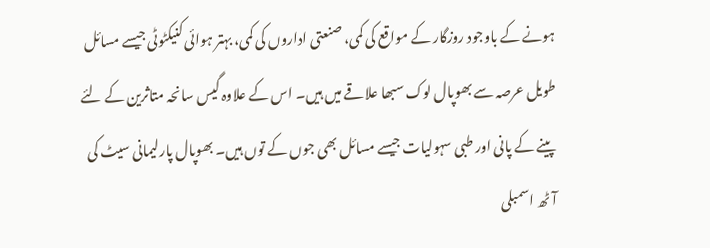ہونے کے باوجود روزگار کے مواقع کی کمی، صنعتی اداروں کی کمی، بہتر ہوائی کنیکٹوٹی جیسے مسائل طویل عرصہ سے بھوپال لوک سبھا علاقے میں ہیں۔ اس کے علاوہ گیس سانحہ متاثرین کے لئے پینے کے پانی اور طبی سہولیات جیسے مسائل بھی جوں کے توں ہیں۔ بھوپال پارلیمانی سیٹ کی آٹھ اسمبلی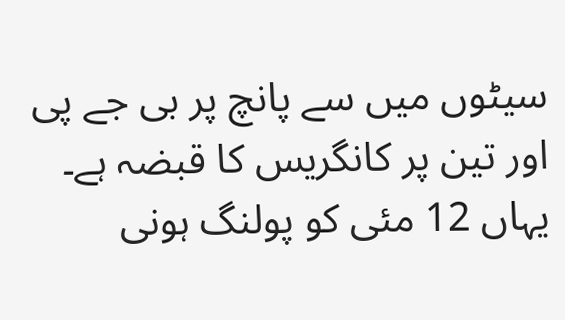سیٹوں میں سے پانچ پر بی جے پی اور تین پر کانگریس کا قبضہ ہے۔ یہاں 12 مئی کو پولنگ ہونی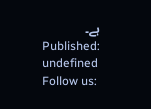ہے۔
Published: undefined
Follow us: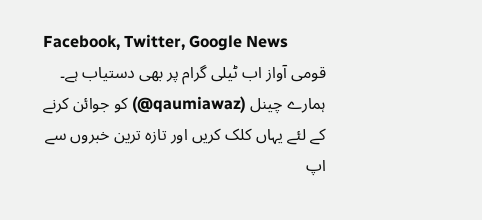Facebook, Twitter, Google News
قومی آواز اب ٹیلی گرام پر بھی دستیاب ہے۔ ہمارے چینل (qaumiawaz@) کو جوائن کرنے کے لئے یہاں کلک کریں اور تازہ ترین خبروں سے اپ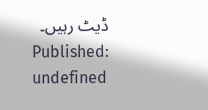ڈیٹ رہیں۔
Published: undefined